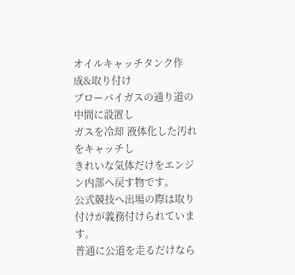オイルキャッチタンク作成&取り付け
ブローバイガスの通り道の中間に設置し
ガスを冷却 液体化した汚れをキャッチし
きれいな気体だけをエンジン内部へ戻す物です。
公式競技へ出場の際は取り付けが義務付けられています。
普通に公道を走るだけなら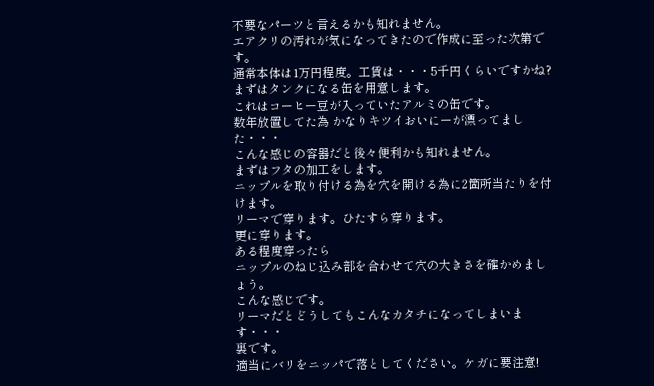不要なパーツと言えるかも知れません。
エアクリの汚れが気になってきたので作成に至った次第です。
通常本体は1万円程度。工賃は・・・5千円くらいですかね?
まずはタンクになる缶を用意します。
これはコーヒー豆が入っていたアルミの缶です。
数年放置してた為 かなりキツイおいにーが漂ってました・・・
こんな感じの容器だと後々便利かも知れません。
まずはフタの加工をします。
ニップルを取り付ける為を穴を開ける為に2箇所当たりを付けます。
リーマで穿ります。ひたすら穿ります。
更に穿ります。
ある程度穿ったら
ニップルのねじ込み部を合わせて穴の大きさを確かめましょう。
こんな感じです。
リーマだとどうしてもこんなカタチになってしまいます・・・
裏です。
適当にバリをニッパで落としてください。ケガに要注意!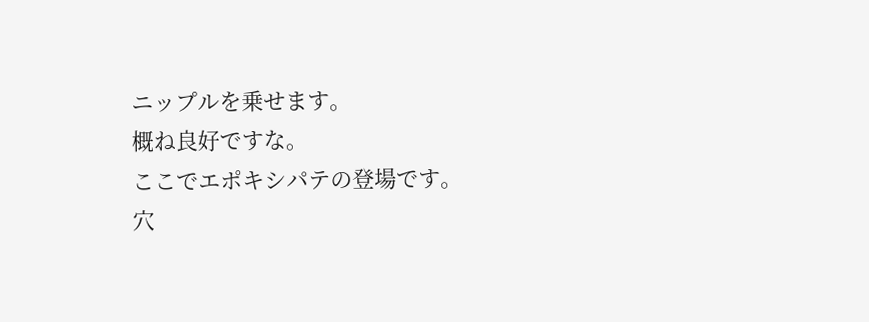ニップルを乗せます。
概ね良好ですな。
ここでエポキシパテの登場です。
穴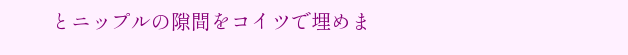とニップルの隙間をコイツで埋めま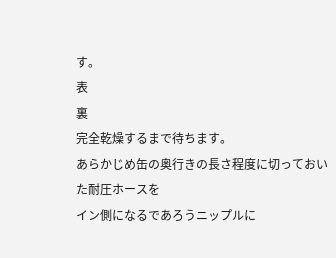す。
表
裏
完全乾燥するまで待ちます。
あらかじめ缶の奥行きの長さ程度に切っておいた耐圧ホースを
イン側になるであろうニップルに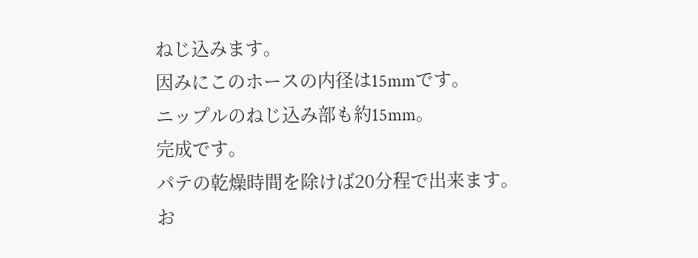ねじ込みます。
因みにこのホースの内径は15mmです。
ニップルのねじ込み部も約15mm。
完成です。
パテの乾燥時間を除けば20分程で出来ます。
お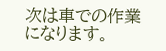次は車での作業になります。